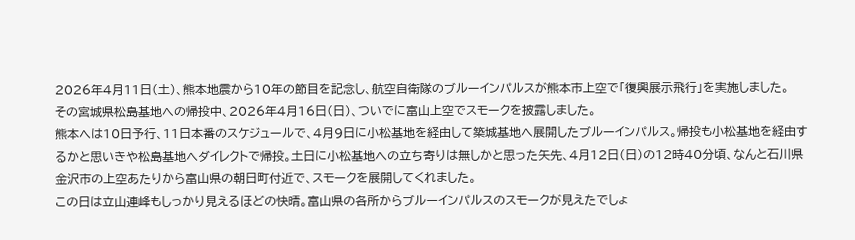2026年4月11日(土)、熊本地震から10年の節目を記念し、航空自衛隊のブルーインパルスが熊本市上空で「復興展示飛行」を実施しました。
その宮城県松島基地への帰投中、2026年4月16日(日)、ついでに富山上空でスモークを披露しました。
熊本へは10日予行、11日本番のスケジュールで、4月9日に小松基地を経由して築城基地へ展開したブルーインパルス。帰投も小松基地を経由するかと思いきや松島基地へダイレクトで帰投。土日に小松基地への立ち寄りは無しかと思った矢先、4月12日(日)の12時40分頃、なんと石川県金沢市の上空あたりから富山県の朝日町付近で、スモークを展開してくれました。
この日は立山連峰もしっかり見えるほどの快晴。富山県の各所からブルーインパルスのスモークが見えたでしょ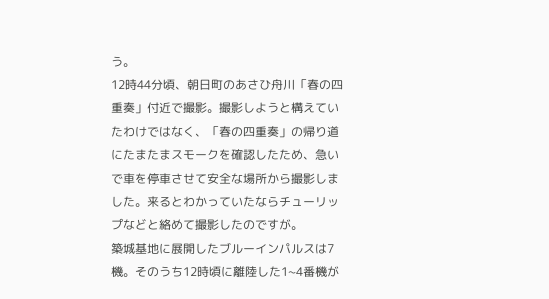う。
12時44分頃、朝日町のあさひ舟川「春の四重奏」付近で撮影。撮影しようと構えていたわけではなく、「春の四重奏」の帰り道にたまたまスモークを確認したため、急いで車を停車させて安全な場所から撮影しました。来るとわかっていたならチューリップなどと絡めて撮影したのですが。
築城基地に展開したブルーインパルスは7機。そのうち12時頃に離陸した1~4番機が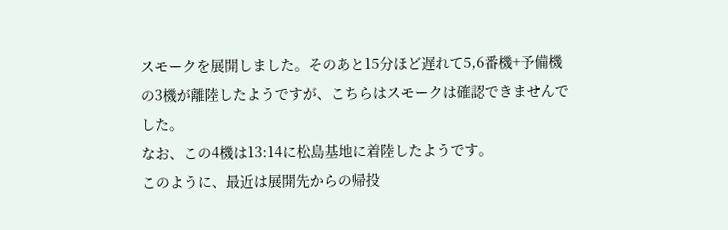スモークを展開しました。そのあと15分ほど遅れて5,6番機+予備機の3機が離陸したようですが、こちらはスモークは確認できませんでした。
なお、この4機は13:14に松島基地に着陸したようです。
このように、最近は展開先からの帰投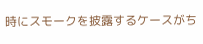時にスモークを披露するケースがち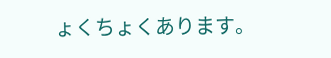ょくちょくあります。